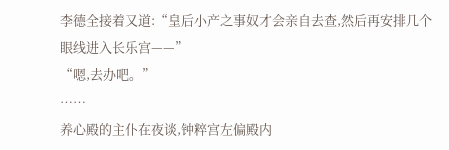李德全接着又道:“皇后小产之事奴才会亲自去查,然后再安排几个眼线进入长乐宫——”
“嗯,去办吧。”
……
养心殿的主仆在夜谈,钟粹宫左偏殿内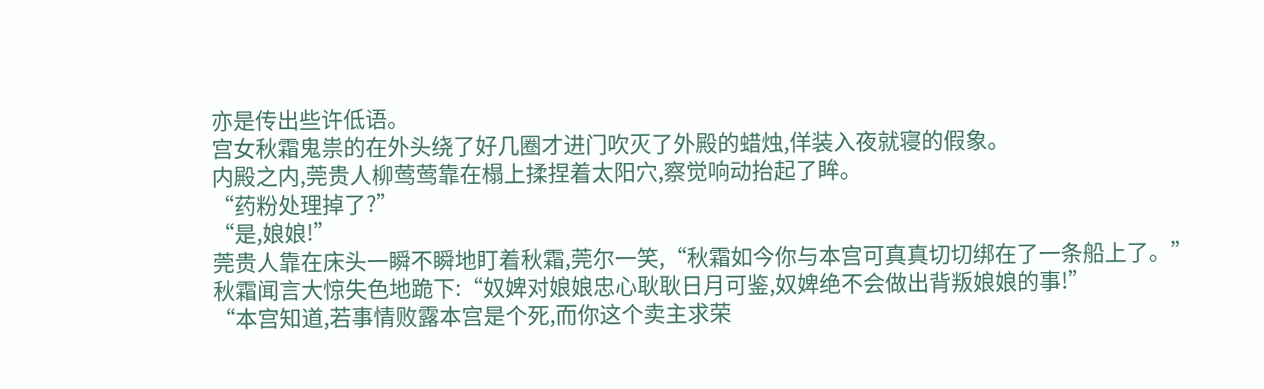亦是传出些许低语。
宫女秋霜鬼祟的在外头绕了好几圈才进门吹灭了外殿的蜡烛,佯装入夜就寝的假象。
内殿之内,莞贵人柳莺莺靠在榻上揉捏着太阳穴,察觉响动抬起了眸。
“药粉处理掉了?”
“是,娘娘!”
莞贵人靠在床头一瞬不瞬地盯着秋霜,莞尔一笑,“秋霜如今你与本宫可真真切切绑在了一条船上了。”
秋霜闻言大惊失色地跪下:“奴婢对娘娘忠心耿耿日月可鉴,奴婢绝不会做出背叛娘娘的事!”
“本宫知道,若事情败露本宫是个死,而你这个卖主求荣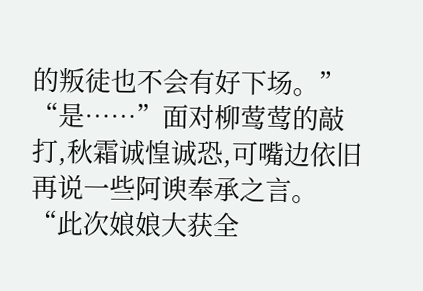的叛徒也不会有好下场。”
“是……”面对柳莺莺的敲打,秋霜诚惶诚恐,可嘴边依旧再说一些阿谀奉承之言。
“此次娘娘大获全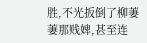胜,不光扳倒了柳萋萋那贱婢,甚至连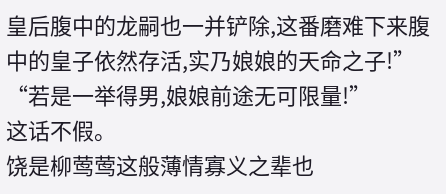皇后腹中的龙嗣也一并铲除,这番磨难下来腹中的皇子依然存活,实乃娘娘的天命之子!”
“若是一举得男,娘娘前途无可限量!”
这话不假。
饶是柳莺莺这般薄情寡义之辈也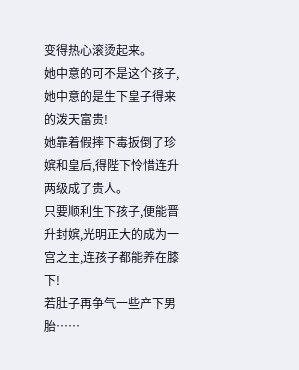变得热心滚烫起来。
她中意的可不是这个孩子,她中意的是生下皇子得来的泼天富贵!
她靠着假摔下毒扳倒了珍嫔和皇后,得陛下怜惜连升两级成了贵人。
只要顺利生下孩子,便能晋升封嫔,光明正大的成为一宫之主,连孩子都能养在膝下!
若肚子再争气一些产下男胎……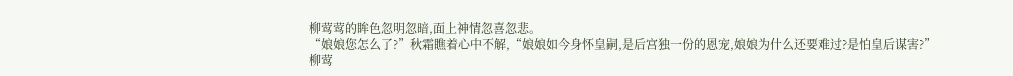柳莺莺的眸色忽明忽暗,面上神情忽喜忽悲。
“娘娘您怎么了?”秋霜瞧着心中不解,“娘娘如今身怀皇嗣,是后宫独一份的恩宠,娘娘为什么还要难过?是怕皇后谋害?”
柳莺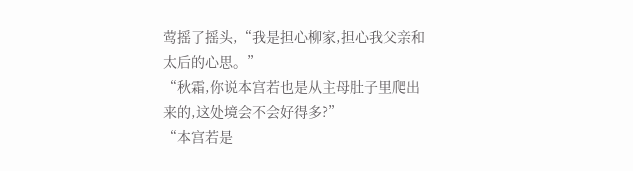莺摇了摇头,“我是担心柳家,担心我父亲和太后的心思。”
“秋霜,你说本宫若也是从主母肚子里爬出来的,这处境会不会好得多?”
“本宫若是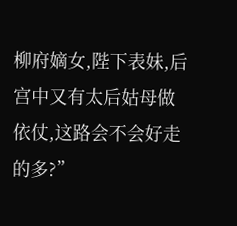柳府嫡女,陛下表妹,后宫中又有太后姑母做依仗,这路会不会好走的多?”